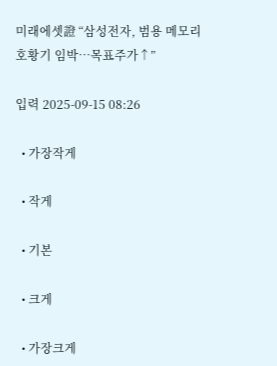미래에셋證 “삼성전자, 범용 메모리 호황기 임박⋯목표주가↑”

입력 2025-09-15 08:26

  • 가장작게

  • 작게

  • 기본

  • 크게

  • 가장크게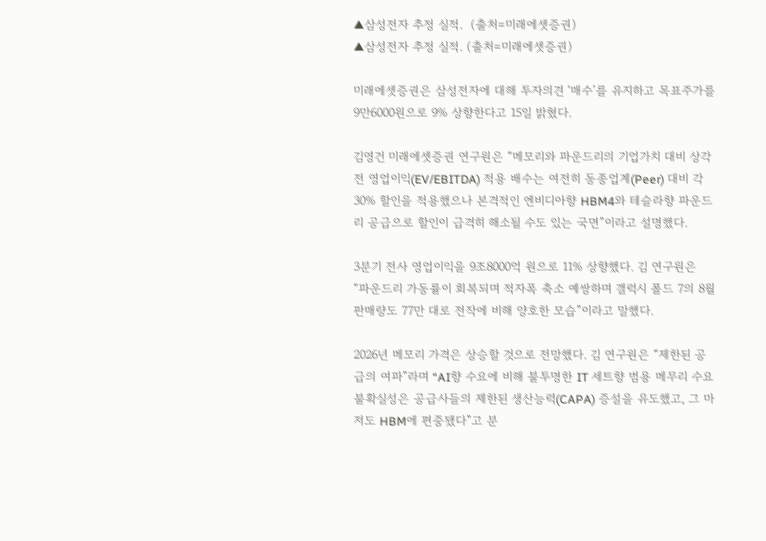▲삼성전자 추정 실적.  (출처=미래에셋증권)
▲삼성전자 추정 실적. (출처=미래에셋증권)

미래에셋증권은 삼성전자에 대해 투자의견 ‘매수’를 유지하고 목표주가를 9만6000원으로 9% 상향한다고 15일 밝혔다.

김영건 미래에셋증권 연구원은 “메모리와 파운드리의 기업가치 대비 상각 전 영업이익(EV/EBITDA) 적용 배수는 여전히 동종업계(Peer) 대비 각 30% 할인을 적용했으나 본격적인 엔비디아향 HBM4와 테슬라향 파운드리 공급으로 할인이 급격히 해소될 수도 있는 국면”이라고 설명했다.

3분기 전사 영업이익을 9조8000억 원으로 11% 상향했다. 김 연구원은 “파운드리 가동률이 회복되며 적자폭 축소 예쌍하며 갤럭시 폴드 7의 8월 판매량도 77만 대로 전작에 비해 양호한 모습”이라고 말했다.

2026년 메모리 가격은 상승할 것으로 전망했다. 김 연구원은 “제한된 공급의 여파”라며 “AI향 수요에 비해 불투명한 IT 세트향 범용 메무리 수요 불확실성은 공급사들의 제한된 생산능력(CAPA) 증설을 유도했고, 그 마저도 HBM에 편중됐다”고 분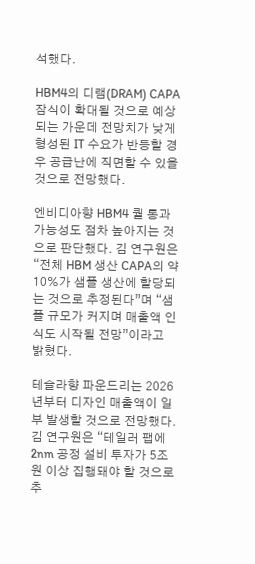석했다.

HBM4의 디램(DRAM) CAPA 잠식이 확대될 것으로 예상되는 가운데 전망치가 낮게 형성된 IT 수요가 반등할 경우 공급난에 직면할 수 있을 것으로 전망했다.

엔비디아향 HBM4 퀄 통과 가능성도 점차 높아지는 것으로 판단했다. 김 연구원은 “전체 HBM 생산 CAPA의 약 10%가 샘플 생산에 할당되는 것으로 추정된다”며 “샘플 규모가 커지며 매출액 인식도 시작될 전망”이라고 밝혔다.

테슬라향 파운드리는 2026년부터 디자인 매출액이 일부 발생할 것으로 전망했다. 김 연구원은 “테일러 팹에 2nm 공정 설비 투자가 5조 원 이상 집행돼야 할 것으로 추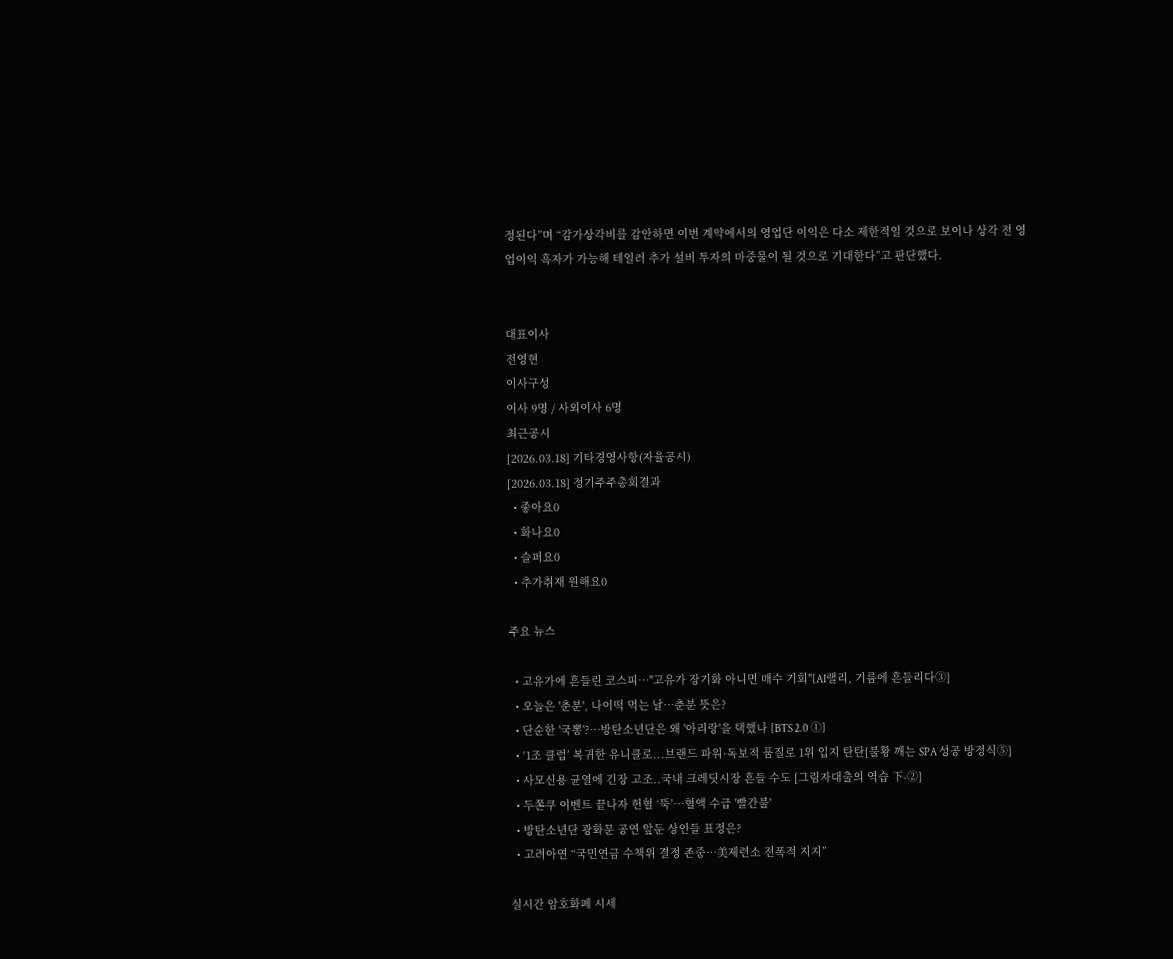정된다”며 “감가상각비를 감안하면 이번 계약에서의 영업단 이익은 다소 제한적일 것으로 보이나 상각 전 영업이익 흑자가 가능해 테일러 추가 설비 투자의 마중물이 될 것으로 기대한다”고 판단했다.


대표이사
전영현
이사구성
이사 9명 / 사외이사 6명
최근공시
[2026.03.18] 기타경영사항(자율공시)
[2026.03.18] 정기주주총회결과
  • 좋아요0
  • 화나요0
  • 슬퍼요0
  • 추가취재 원해요0

주요 뉴스

  • 고유가에 흔들린 코스피…"고유가 장기화 아니면 매수 기회"[AI랠리, 기름에 흔들리다③]
  • 오늘은 '춘분', 나이떡 먹는 날…춘분 뜻은?
  • 단순한 '국뽕'?⋯방탄소년단은 왜 '아리랑'을 택했나 [BTS 2.0 ①]
  • ‘1조 클럽’ 복귀한 유니클로...브랜드 파워·독보적 품질로 1위 입지 탄탄[불황 깨는 SPA 성공 방정식⑤]
  • 사모신용 균열에 긴장 고조..국내 크레딧시장 흔들 수도 [그림자대출의 역습 下-②]
  • 두쫀쿠 이벤트 끝나자 헌혈 ‘뚝’…혈액 수급 '빨간불'
  • 방탄소년단 광화문 공연 앞둔 상인들 표정은?
  • 고려아연 “국민연금 수책위 결정 존중…美제련소 전폭적 지지”

실시간 암호화폐 시세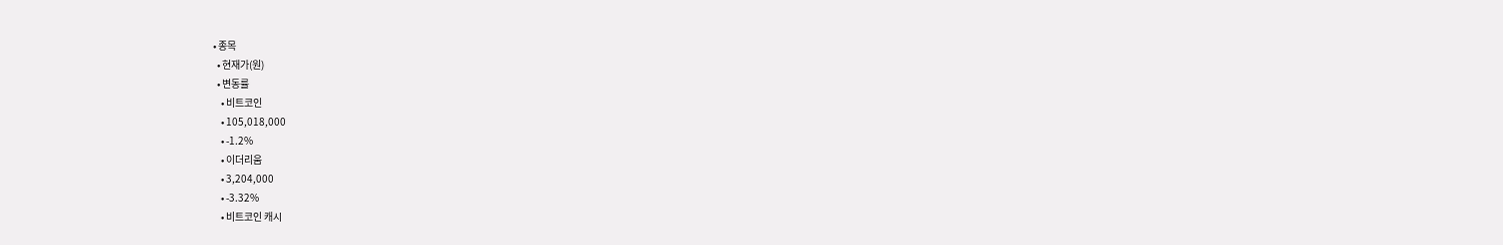• 종목
  • 현재가(원)
  • 변동률
    • 비트코인
    • 105,018,000
    • -1.2%
    • 이더리움
    • 3,204,000
    • -3.32%
    • 비트코인 캐시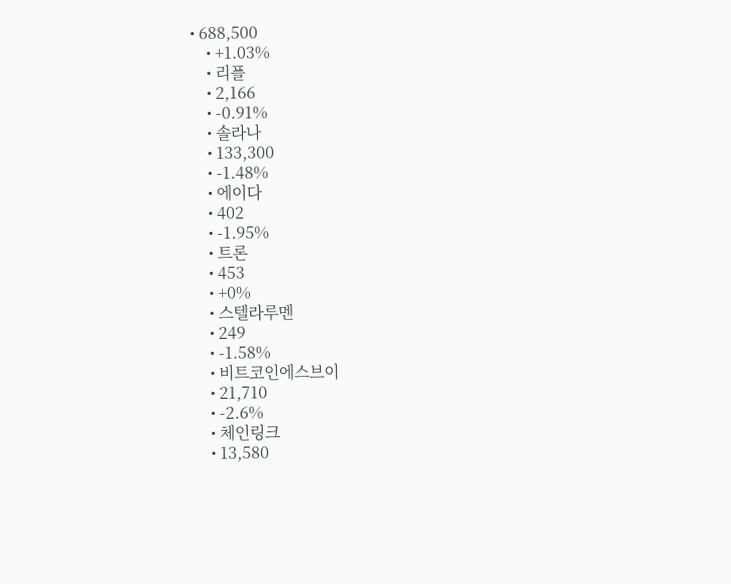• 688,500
    • +1.03%
    • 리플
    • 2,166
    • -0.91%
    • 솔라나
    • 133,300
    • -1.48%
    • 에이다
    • 402
    • -1.95%
    • 트론
    • 453
    • +0%
    • 스텔라루멘
    • 249
    • -1.58%
    • 비트코인에스브이
    • 21,710
    • -2.6%
    • 체인링크
    • 13,580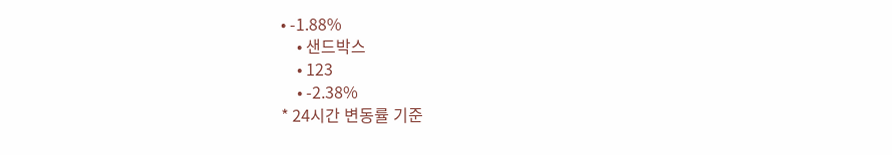• -1.88%
    • 샌드박스
    • 123
    • -2.38%
* 24시간 변동률 기준